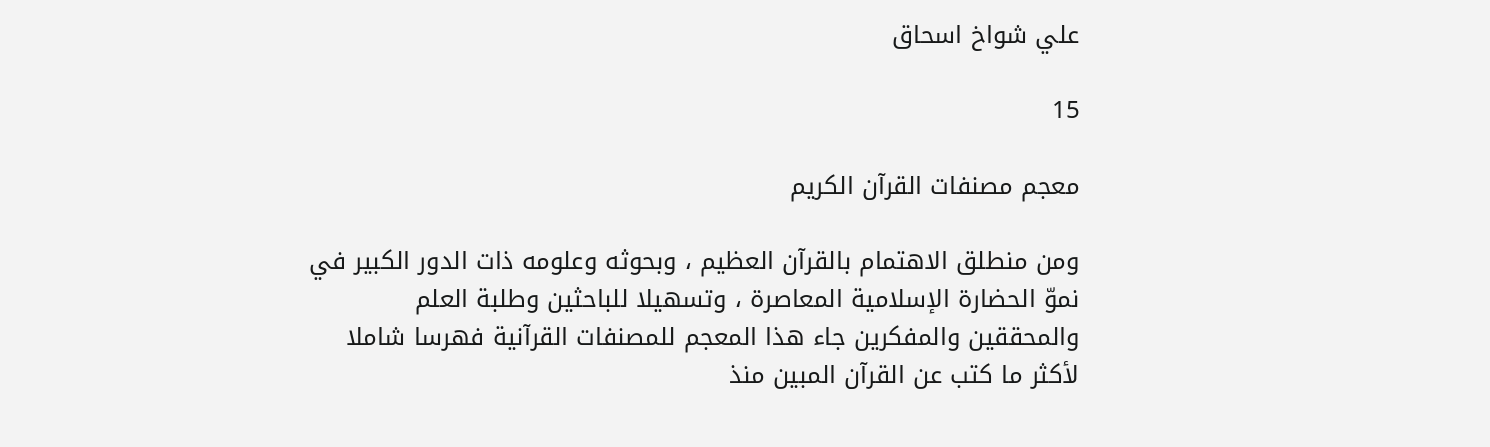علي شواخ اسحاق

15

معجم مصنفات القرآن الكريم

ومن منطلق الاهتمام بالقرآن العظيم ، وبحوثه وعلومه ذات الدور الكبير في نموّ الحضارة الإسلامية المعاصرة ، وتسهيلا للباحثين وطلبة العلم والمحققين والمفكرين جاء هذا المعجم للمصنفات القرآنية فهرسا شاملا لأكثر ما كتب عن القرآن المبين منذ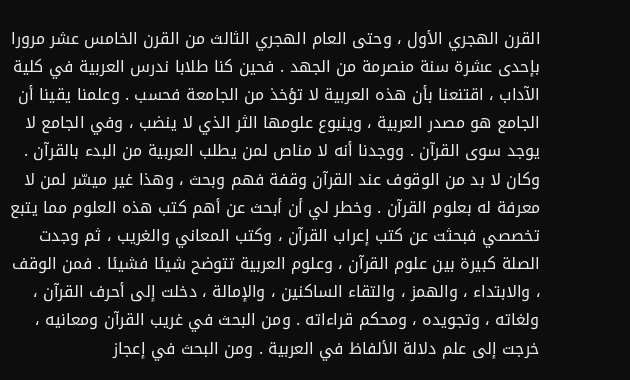القرن الهجري الأول ، وحتى العام الهجري الثالث من القرن الخامس عشر مرورا بإحدى عشرة سنة منصرمة من الجهد . فحين كنا طلابا ندرس العربية في كلية الآداب ، اقتنعنا بأن هذه العربية لا تؤخذ من الجامعة فحسب . وعلمنا يقينا أن الجامع هو مصدر العربية ، وينبوع علومها الثر الذي لا ينضب ، وفي الجامع لا يوجد سوى القرآن . ووجدنا أنه لا مناص لمن يطلب العربية من البدء بالقرآن . وكان لا بد من الوقوف عند القرآن وقفة فهم وبحث ، وهذا غير ميسّر لمن لا معرفة له بعلوم القرآن . وخطر لي أن أبحث عن أهم كتب هذه العلوم مما يتبع تخصصي فبحثت عن كتب إعراب القرآن ، وكتب المعاني والغريب ، ثم وجدت الصلة كبيرة بين علوم القرآن ، وعلوم العربية تتوضح شيئا فشيئا . فمن الوقف ، والابتداء ، والهمز ، والتقاء الساكنين ، والإمالة ، دخلت إلى أحرف القرآن ، ولغاته ، وتجويده ، ومحكم قراءاته . ومن البحث في غريب القرآن ومعانيه ، خرجت إلى علم دلالة الألفاظ في العربية . ومن البحث في إعجاز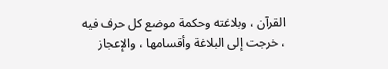القرآن ، وبلاغته وحكمة موضع كل حرف فيه ، خرجت إلى البلاغة وأقسامها ، والإعجاز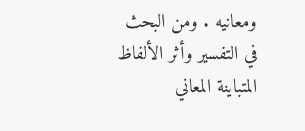ومعانيه . ومن البحث في التفسير وأثر الألفاظ المتباينة المعاني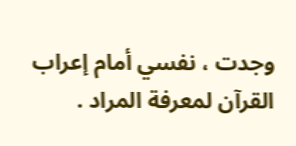وجدت ، نفسي أمام إعراب القرآن لمعرفة المراد .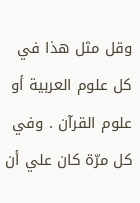وقل مثل هذا في كل علوم العربية أو علوم القرآن . وفي كل مرّة كان علي أن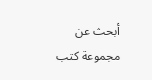أبحث عن مجموعة كتب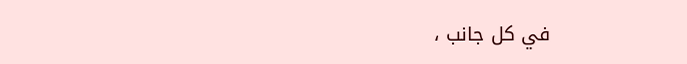في كل جانب ،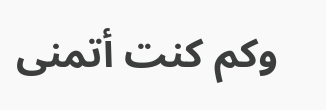وكم كنت أتمنى